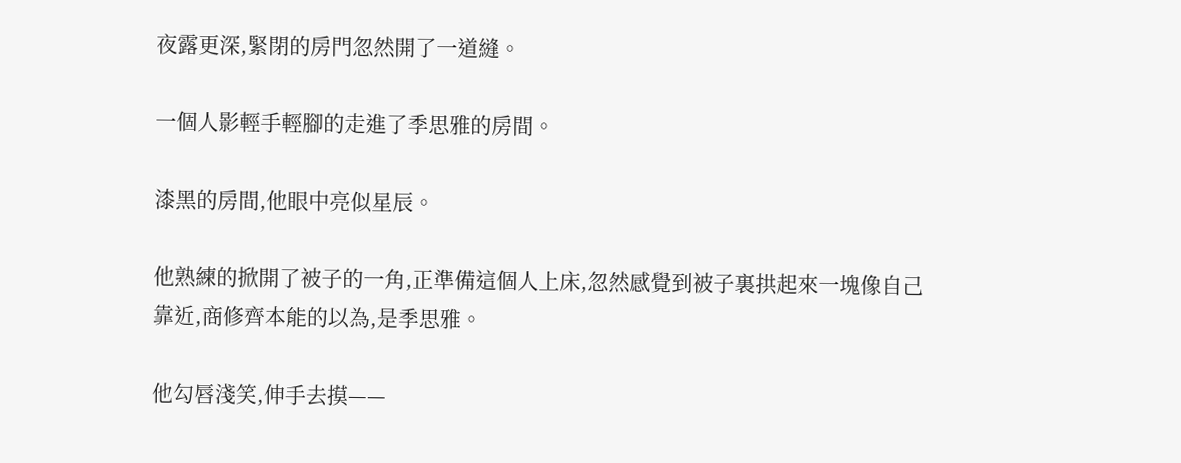夜露更深,緊閉的房門忽然開了一道縫。

一個人影輕手輕腳的走進了季思雅的房間。

漆黑的房間,他眼中亮似星辰。

他熟練的掀開了被子的一角,正準備這個人上床,忽然感覺到被子裏拱起來一塊像自己靠近,商修齊本能的以為,是季思雅。

他勾唇淺笑,伸手去摸——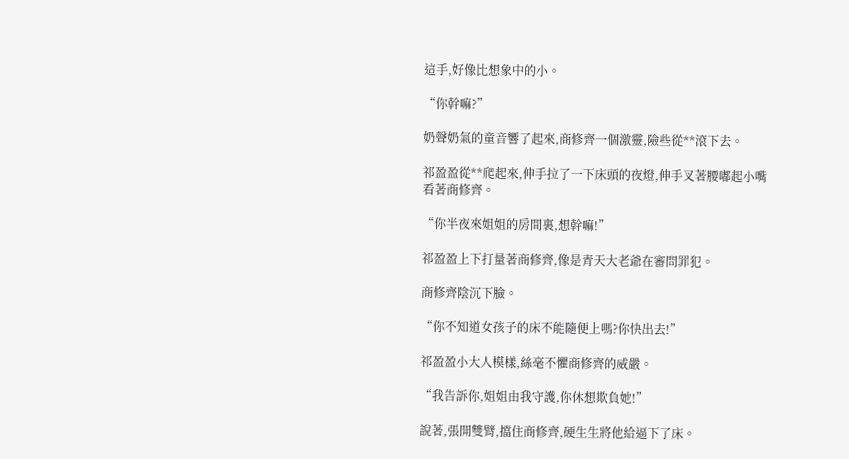這手,好像比想象中的小。

“你幹嘛?”

奶聲奶氣的童音響了起來,商修齊一個激靈,險些從**滾下去。

祁盈盈從**爬起來,伸手拉了一下床頭的夜燈,伸手叉著腰嘟起小嘴看著商修齊。

“你半夜來姐姐的房間裏,想幹嘛!”

祁盈盈上下打量著商修齊,像是青天大老爺在審問罪犯。

商修齊陰沉下臉。

“你不知道女孩子的床不能隨便上嗎?你快出去!”

祁盈盈小大人模樣,絲毫不懼商修齊的威嚴。

“我告訴你,姐姐由我守護,你休想欺負她!”

說著,張開雙臂,擋住商修齊,硬生生將他給逼下了床。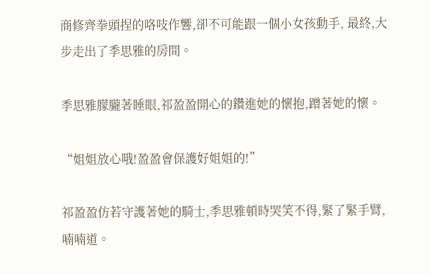商修齊拳頭捏的咯吱作響,卻不可能跟一個小女孩動手, 最終,大步走出了季思雅的房間。

季思雅朦朧著睡眼,祁盈盈開心的鑽進她的懷抱,蹭著她的懷。

“姐姐放心哦!盈盈會保護好姐姐的!”

祁盈盈仿若守護著她的騎士,季思雅頓時哭笑不得,緊了緊手臂,喃喃道。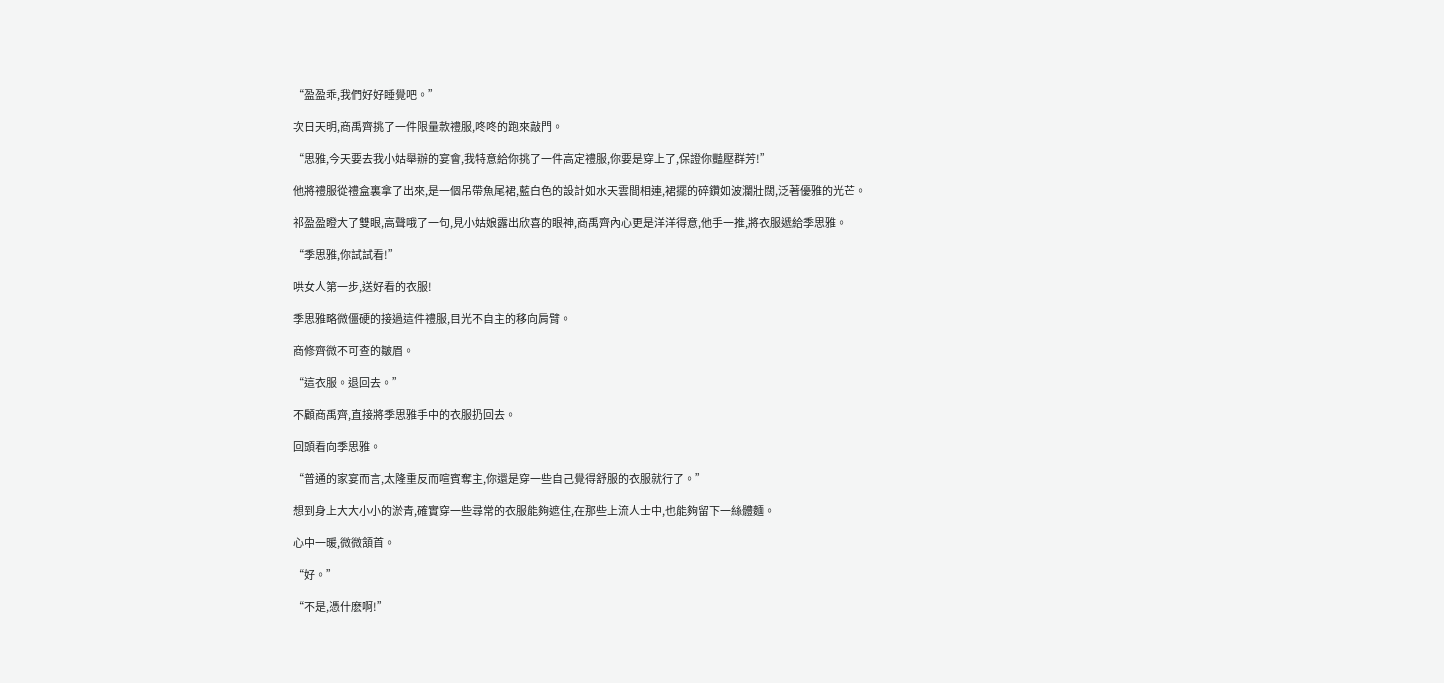“盈盈乖,我們好好睡覺吧。”

次日天明,商禹齊挑了一件限量款禮服,咚咚的跑來敲門。

“思雅,今天要去我小姑舉辦的宴會,我特意給你挑了一件高定禮服,你要是穿上了,保證你豔壓群芳!”

他將禮服從禮盒裏拿了出來,是一個吊帶魚尾裙,藍白色的設計如水天雲間相連,裙擺的碎鑽如波瀾壯闊,泛著優雅的光芒。

祁盈盈瞪大了雙眼,高聲哦了一句,見小姑娘露出欣喜的眼神,商禹齊內心更是洋洋得意,他手一推,將衣服遞給季思雅。

“季思雅,你試試看!”

哄女人第一步,送好看的衣服!

季思雅略微僵硬的接過這件禮服,目光不自主的移向肩臂。

商修齊微不可查的皺眉。

“這衣服。退回去。”

不顧商禹齊,直接將季思雅手中的衣服扔回去。

回頭看向季思雅。

“普通的家宴而言,太隆重反而喧賓奪主,你還是穿一些自己覺得舒服的衣服就行了。”

想到身上大大小小的淤青,確實穿一些尋常的衣服能夠遮住,在那些上流人士中,也能夠留下一絲體麵。

心中一暖,微微頷首。

“好。”

“不是,憑什麽啊!”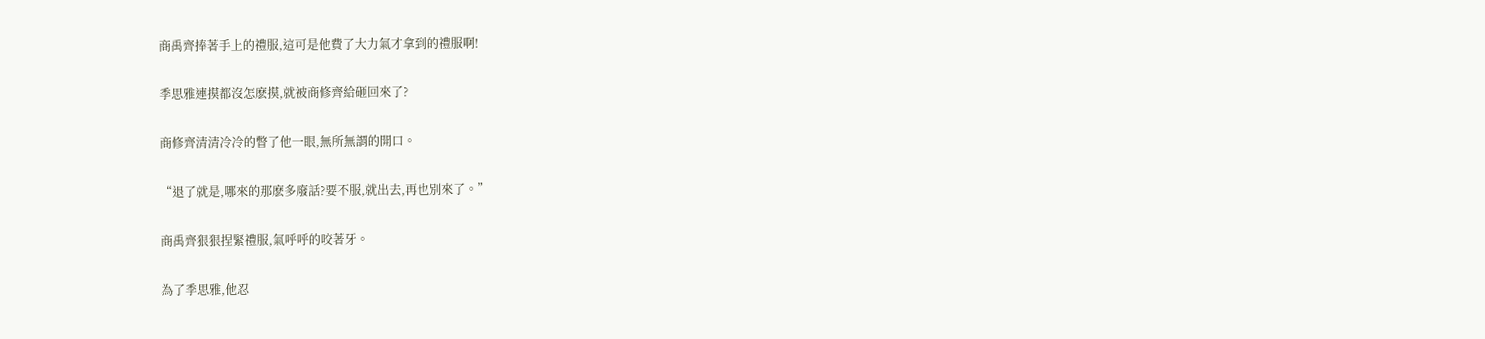商禹齊捧著手上的禮服,這可是他費了大力氣才拿到的禮服啊!

季思雅連摸都沒怎麽摸,就被商修齊給砸回來了?

商修齊清清冷冷的瞥了他一眼,無所無謂的開口。

“退了就是,哪來的那麽多廢話?要不服,就出去,再也別來了。”

商禹齊狠狠捏緊禮服,氣呼呼的咬著牙。

為了季思雅,他忍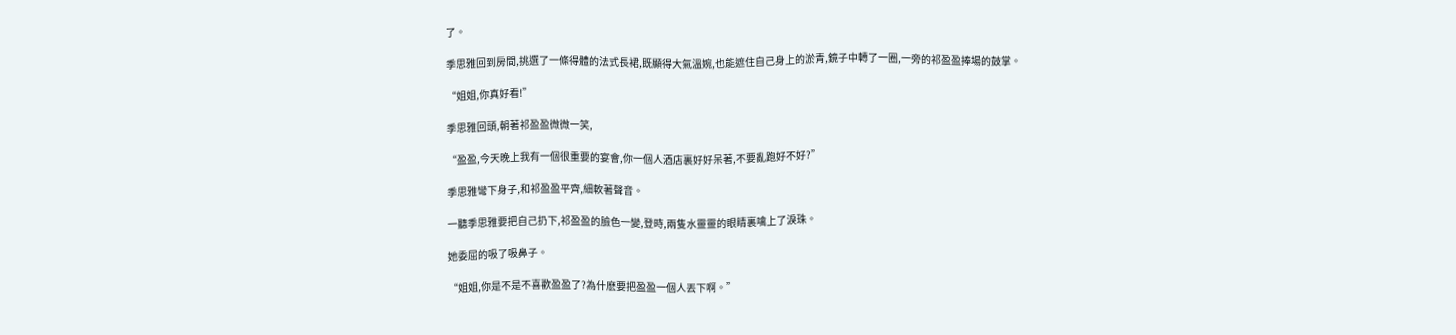了。

季思雅回到房間,挑選了一條得體的法式長裙,既顯得大氣溫婉,也能遮住自己身上的淤青,鏡子中轉了一圈,一旁的祁盈盈捧場的鼓掌。

“姐姐,你真好看!”

季思雅回頭,朝著祁盈盈微微一笑,

“盈盈,今天晚上我有一個很重要的宴會,你一個人酒店裏好好呆著,不要亂跑好不好?”

季思雅彎下身子,和祁盈盈平齊,細軟著聲音。

一聽季思雅要把自己扔下,祁盈盈的臉色一變,登時,兩隻水靈靈的眼睛裏噙上了淚珠。

她委屈的吸了吸鼻子。

“姐姐,你是不是不喜歡盈盈了?為什麽要把盈盈一個人丟下啊。”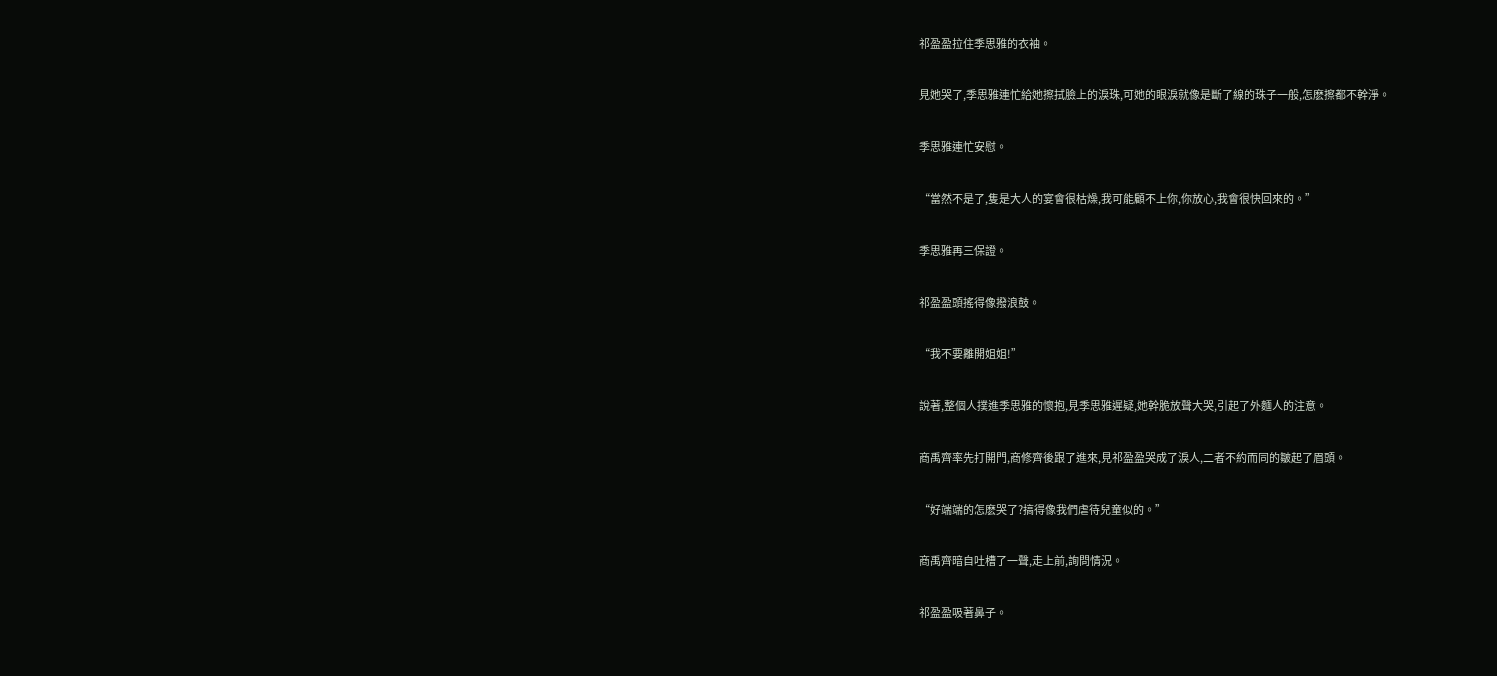祁盈盈拉住季思雅的衣袖。

見她哭了,季思雅連忙給她擦拭臉上的淚珠,可她的眼淚就像是斷了線的珠子一般,怎麽擦都不幹淨。

季思雅連忙安慰。

“當然不是了,隻是大人的宴會很枯燥,我可能顧不上你,你放心,我會很快回來的。”

季思雅再三保證。

祁盈盈頭搖得像撥浪鼓。

“我不要離開姐姐!”

說著,整個人撲進季思雅的懷抱,見季思雅遲疑,她幹脆放聲大哭,引起了外麵人的注意。

商禹齊率先打開門,商修齊後跟了進來,見祁盈盈哭成了淚人,二者不約而同的皺起了眉頭。

“好端端的怎麽哭了?搞得像我們虐待兒童似的。”

商禹齊暗自吐槽了一聲,走上前,詢問情況。

祁盈盈吸著鼻子。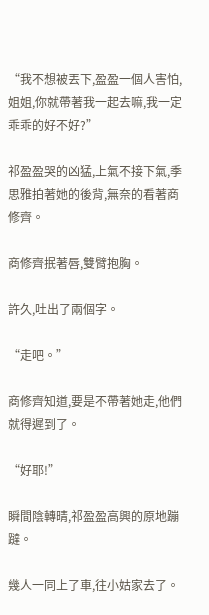“我不想被丟下,盈盈一個人害怕,姐姐,你就帶著我一起去嘛,我一定乖乖的好不好?”

祁盈盈哭的凶猛,上氣不接下氣,季思雅拍著她的後背,無奈的看著商修齊。

商修齊抿著唇,雙臂抱胸。

許久,吐出了兩個字。

“走吧。”

商修齊知道,要是不帶著她走,他們就得遲到了。

“好耶!”

瞬間陰轉晴,祁盈盈高興的原地蹦躂。

幾人一同上了車,往小姑家去了。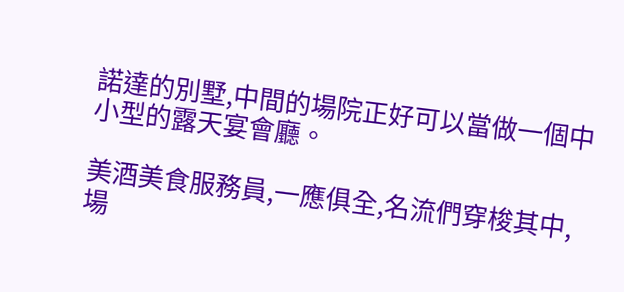諾達的別墅,中間的場院正好可以當做一個中小型的露天宴會廳。

美酒美食服務員,一應俱全,名流們穿梭其中,場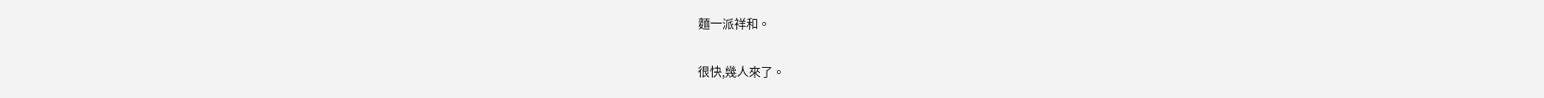麵一派祥和。

很快,幾人來了。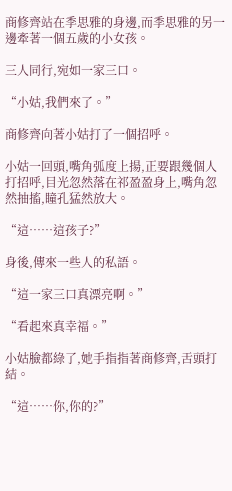商修齊站在季思雅的身邊,而季思雅的另一邊牽著一個五歲的小女孩。

三人同行,宛如一家三口。

“小姑,我們來了。”

商修齊向著小姑打了一個招呼。

小姑一回頭,嘴角弧度上揚,正要跟幾個人打招呼,目光忽然落在祁盈盈身上,嘴角忽然抽搐,瞳孔猛然放大。

“這……這孩子?”

身後,傳來一些人的私語。

“這一家三口真漂亮啊。”

“看起來真幸福。”

小姑臉都綠了,她手指指著商修齊,舌頭打結。

“這……你,你的?”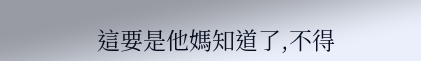這要是他媽知道了,不得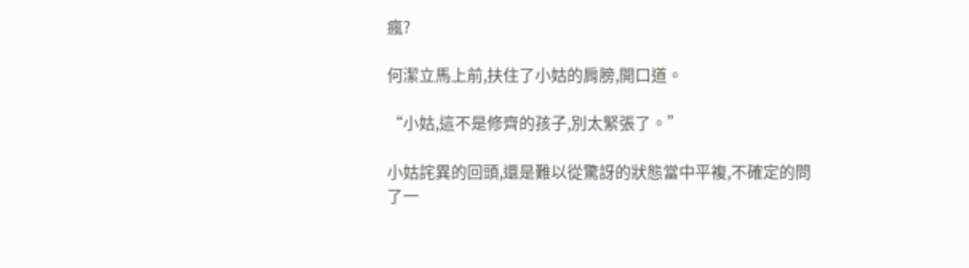瘋?

何潔立馬上前,扶住了小姑的肩膀,開口道。

“小姑,這不是修齊的孩子,別太緊張了。”

小姑詫異的回頭,還是難以從驚訝的狀態當中平複,不確定的問了一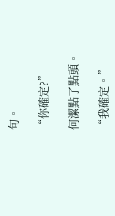句。

“你確定?”

何潔點了點頭。

“我確定。”